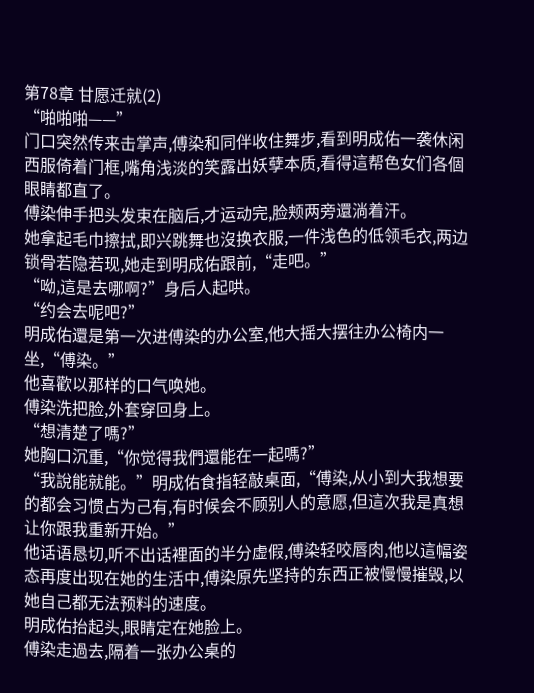第78章 甘愿迁就(2)
“啪啪啪——”
门口突然传来击掌声,傅染和同伴收住舞步,看到明成佑一袭休闲西服倚着门框,嘴角浅淡的笑露出妖孽本质,看得這帮色女们各個眼睛都直了。
傅染伸手把头发束在脑后,才运动完,脸颊两旁還淌着汗。
她拿起毛巾擦拭,即兴跳舞也沒换衣服,一件浅色的低领毛衣,两边锁骨若隐若现,她走到明成佑跟前,“走吧。”
“呦,這是去哪啊?”身后人起哄。
“约会去呢吧?”
明成佑還是第一次进傅染的办公室,他大摇大摆往办公椅内一坐,“傅染。”
他喜歡以那样的口气唤她。
傅染洗把脸,外套穿回身上。
“想清楚了嗎?”
她胸口沉重,“你觉得我們還能在一起嗎?”
“我說能就能。”明成佑食指轻敲桌面,“傅染,从小到大我想要的都会习惯占为己有,有时候会不顾别人的意愿,但這次我是真想让你跟我重新开始。”
他话语恳切,听不出话裡面的半分虚假,傅染轻咬唇肉,他以這幅姿态再度出现在她的生活中,傅染原先坚持的东西正被慢慢摧毁,以她自己都无法预料的速度。
明成佑抬起头,眼睛定在她脸上。
傅染走過去,隔着一张办公桌的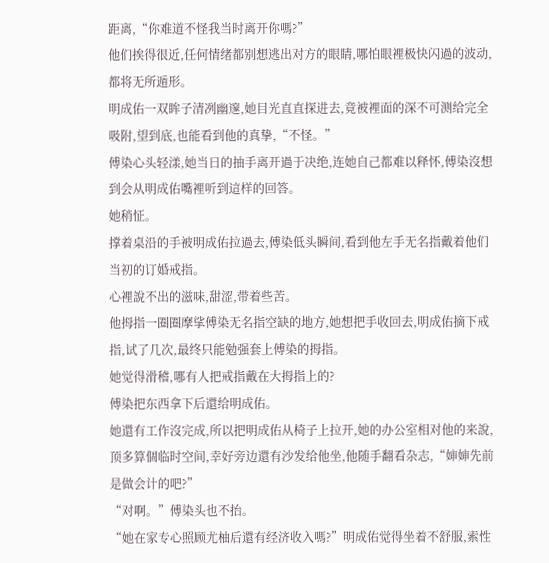距离,“你难道不怪我当时离开你嗎?”
他们挨得很近,任何情绪都别想逃出对方的眼睛,哪怕眼裡极快闪過的波动,都将无所遁形。
明成佑一双眸子清冽幽邃,她目光直直探进去,竟被裡面的深不可测给完全吸附,望到底,也能看到他的真挚,“不怪。”
傅染心头轻漾,她当日的抽手离开過于决绝,连她自己都难以释怀,傅染沒想到会从明成佑嘴裡听到這样的回答。
她稍怔。
撑着桌沿的手被明成佑拉過去,傅染低头瞬间,看到他左手无名指戴着他们当初的订婚戒指。
心裡說不出的滋味,甜涩,带着些苦。
他拇指一圈圈摩挲傅染无名指空缺的地方,她想把手收回去,明成佑摘下戒指,试了几次,最终只能勉强套上傅染的拇指。
她觉得滑稽,哪有人把戒指戴在大拇指上的?
傅染把东西拿下后還给明成佑。
她還有工作沒完成,所以把明成佑从椅子上拉开,她的办公室相对他的来說,顶多算個临时空间,幸好旁边還有沙发给他坐,他随手翻看杂志,“婶婶先前是做会计的吧?”
“对啊。”傅染头也不抬。
“她在家专心照顾尤柚后還有经济收入嗎?”明成佑觉得坐着不舒服,索性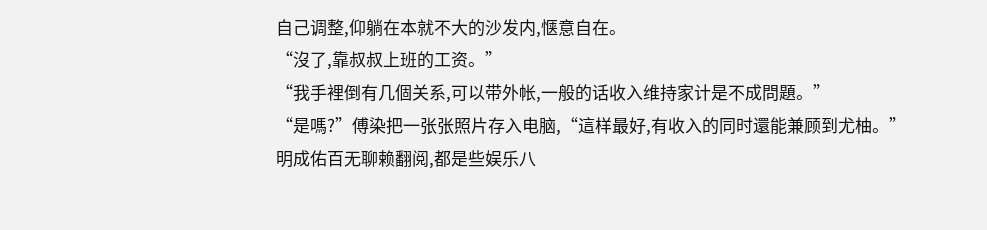自己调整,仰躺在本就不大的沙发内,惬意自在。
“沒了,靠叔叔上班的工资。”
“我手裡倒有几個关系,可以带外帐,一般的话收入维持家计是不成問題。”
“是嗎?”傅染把一张张照片存入电脑,“這样最好,有收入的同时還能兼顾到尤柚。”
明成佑百无聊赖翻阅,都是些娱乐八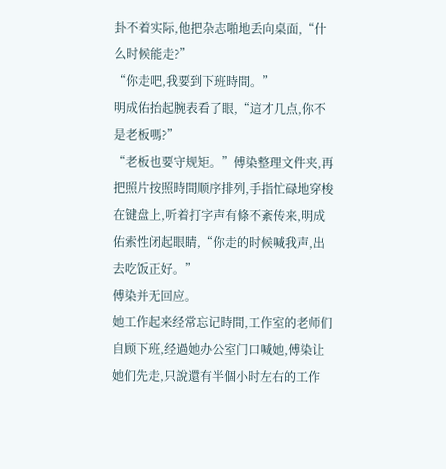卦不着实际,他把杂志啪地丢向桌面,“什么时候能走?”
“你走吧,我要到下班時間。”
明成佑抬起腕表看了眼,“這才几点,你不是老板嗎?”
“老板也要守规矩。”傅染整理文件夹,再把照片按照時間顺序排列,手指忙碌地穿梭在键盘上,听着打字声有條不紊传来,明成佑索性闭起眼睛,“你走的时候喊我声,出去吃饭正好。”
傅染并无回应。
她工作起来经常忘记時間,工作室的老师们自顾下班,经過她办公室门口喊她,傅染让她们先走,只說還有半個小时左右的工作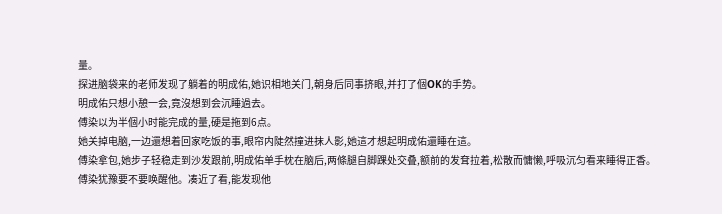量。
探进脑袋来的老师发现了躺着的明成佑,她识相地关门,朝身后同事挤眼,并打了個OK的手势。
明成佑只想小憩一会,竟沒想到会沉睡過去。
傅染以为半個小时能完成的量,硬是拖到6点。
她关掉电脑,一边還想着回家吃饭的事,眼帘内陡然撞进抹人影,她這才想起明成佑還睡在這。
傅染拿包,她步子轻稳走到沙发跟前,明成佑单手枕在脑后,两條腿自脚踝处交叠,额前的发耷拉着,松散而慵懒,呼吸沉匀看来睡得正香。
傅染犹豫要不要唤醒他。凑近了看,能发现他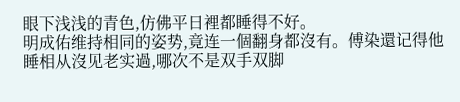眼下浅浅的青色,仿佛平日裡都睡得不好。
明成佑维持相同的姿势,竟连一個翻身都沒有。傅染還记得他睡相从沒见老实過,哪次不是双手双脚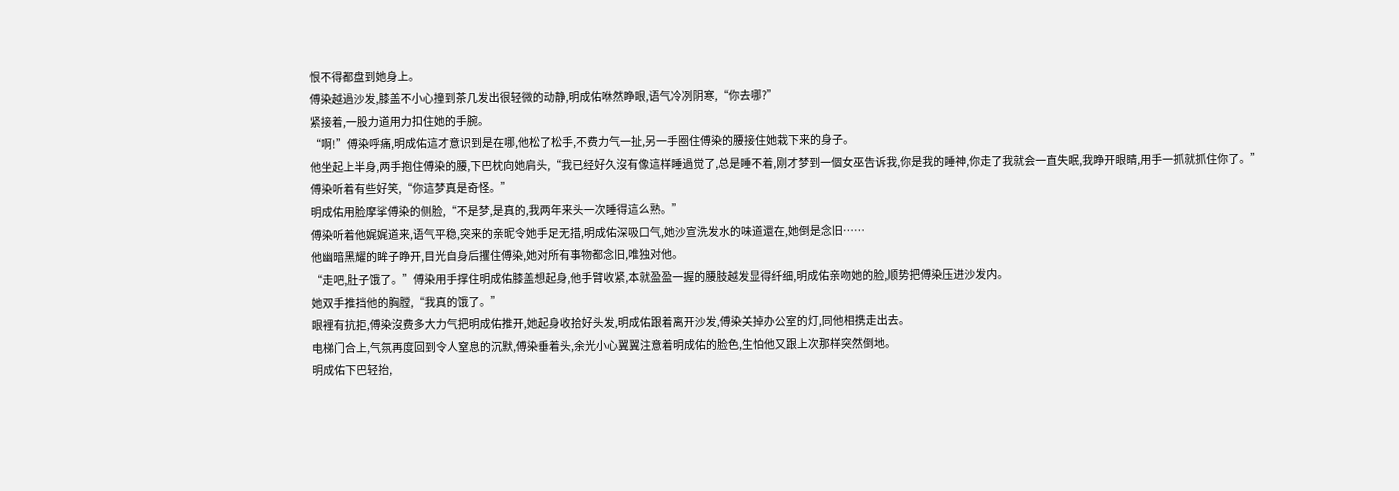恨不得都盘到她身上。
傅染越過沙发,膝盖不小心撞到茶几发出很轻微的动静,明成佑咻然睁眼,语气冷冽阴寒,“你去哪?”
紧接着,一股力道用力扣住她的手腕。
“啊!”傅染呼痛,明成佑這才意识到是在哪,他松了松手,不费力气一扯,另一手圈住傅染的腰接住她栽下来的身子。
他坐起上半身,两手抱住傅染的腰,下巴枕向她肩头,“我已经好久沒有像這样睡過觉了,总是睡不着,刚才梦到一個女巫告诉我,你是我的睡神,你走了我就会一直失眠,我睁开眼睛,用手一抓就抓住你了。”
傅染听着有些好笑,“你這梦真是奇怪。”
明成佑用脸摩挲傅染的侧脸,“不是梦,是真的,我两年来头一次睡得這么熟。”
傅染听着他娓娓道来,语气平稳,突来的亲昵令她手足无措,明成佑深吸口气,她沙宣洗发水的味道還在,她倒是念旧……
他幽暗黑耀的眸子睁开,目光自身后攫住傅染,她对所有事物都念旧,唯独对他。
“走吧,肚子饿了。”傅染用手撑住明成佑膝盖想起身,他手臂收紧,本就盈盈一握的腰肢越发显得纤细,明成佑亲吻她的脸,顺势把傅染压进沙发内。
她双手推挡他的胸膛,“我真的饿了。”
眼裡有抗拒,傅染沒费多大力气把明成佑推开,她起身收拾好头发,明成佑跟着离开沙发,傅染关掉办公室的灯,同他相携走出去。
电梯门合上,气氛再度回到令人窒息的沉默,傅染垂着头,余光小心翼翼注意着明成佑的脸色,生怕他又跟上次那样突然倒地。
明成佑下巴轻抬,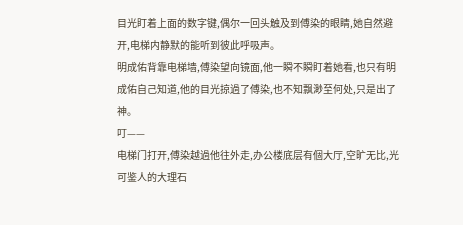目光盯着上面的数字键,偶尔一回头触及到傅染的眼睛,她自然避开,电梯内静默的能听到彼此呼吸声。
明成佑背靠电梯墙,傅染望向镜面,他一瞬不瞬盯着她看,也只有明成佑自己知道,他的目光掠過了傅染,也不知飘渺至何处,只是出了神。
叮——
电梯门打开,傅染越過他往外走,办公楼底层有個大厅,空旷无比,光可鉴人的大理石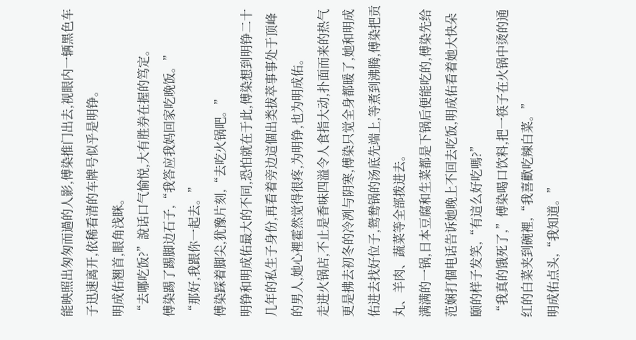能映照出匆匆而過的人影,傅染推门出去,视眼内一辆黑色车子迅速离开,依稀看清的车牌号似乎是明铮。
明成佑翘首,眼角浅眯。
“去哪吃饭?”說话口气愉悦,大有胜券在握的笃定。
傅染踢了踢脚边石子,“我答应我妈回家吃晚饭。”
“那好,我跟你一起去。”
傅染踩着脚尖,犹豫片刻,“去吃火锅吧。”
明铮和明成佑最大的不同,恐怕就在于此,傅染想到明铮二十几年的私生子身份,再看着旁边這個出类拔萃事事处于顶峰的男人,她心裡霍然觉得很疼,为明铮,也为明成佑。
走进火锅店,不止是香味四溢令人食指大动,扑面而来的热气更是拂去初冬的冷冽与阴寒,傅染只觉全身都暖了,她和明成佑进去找好位子,鸳鸯锅的汤底先端上,等煮到沸腾,傅染把贡丸、羊肉、蔬菜等全部拨进去。
满满的一锅,日本豆腐和生菜都是下锅后便能吃的,傅染先给范娴打個电话告诉她晚上不回去吃饭,明成佑看着她大快朵颐的样子发笑,“有這么好吃嗎?”
“我真的饿死了,”傅染喝口饮料,把一筷子在火锅中烫的通红的白菜夹到碗裡,“我喜歡吃辣白菜。”
明成佑点头,“我知道。”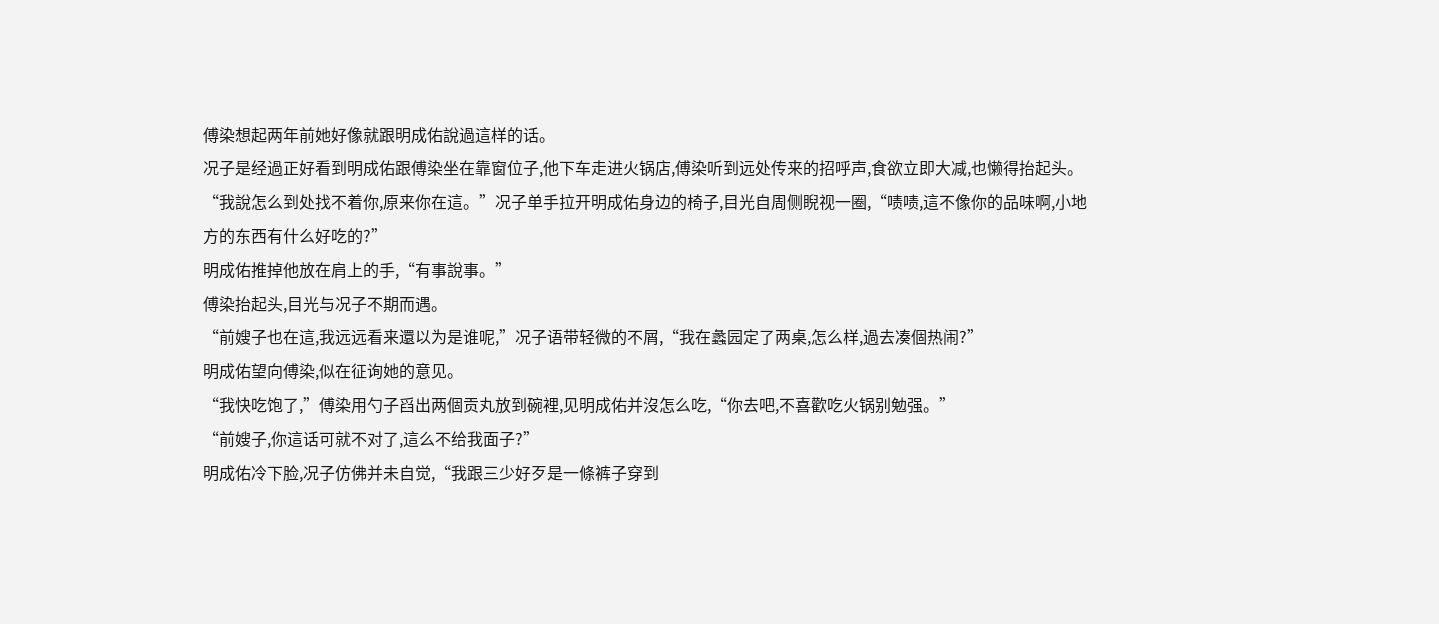傅染想起两年前她好像就跟明成佑說過這样的话。
况子是经過正好看到明成佑跟傅染坐在靠窗位子,他下车走进火锅店,傅染听到远处传来的招呼声,食欲立即大减,也懒得抬起头。
“我說怎么到处找不着你,原来你在這。”况子单手拉开明成佑身边的椅子,目光自周侧睨视一圈,“啧啧,這不像你的品味啊,小地方的东西有什么好吃的?”
明成佑推掉他放在肩上的手,“有事說事。”
傅染抬起头,目光与况子不期而遇。
“前嫂子也在這,我远远看来還以为是谁呢,”况子语带轻微的不屑,“我在蠡园定了两桌,怎么样,過去凑個热闹?”
明成佑望向傅染,似在征询她的意见。
“我快吃饱了,”傅染用勺子舀出两個贡丸放到碗裡,见明成佑并沒怎么吃,“你去吧,不喜歡吃火锅别勉强。”
“前嫂子,你這话可就不对了,這么不给我面子?”
明成佑冷下脸,况子仿佛并未自觉,“我跟三少好歹是一條裤子穿到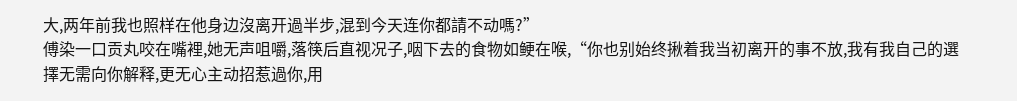大,两年前我也照样在他身边沒离开過半步,混到今天连你都請不动嗎?”
傅染一口贡丸咬在嘴裡,她无声咀嚼,落筷后直视况子,咽下去的食物如鲠在喉,“你也别始终揪着我当初离开的事不放,我有我自己的選擇无需向你解释,更无心主动招惹過你,用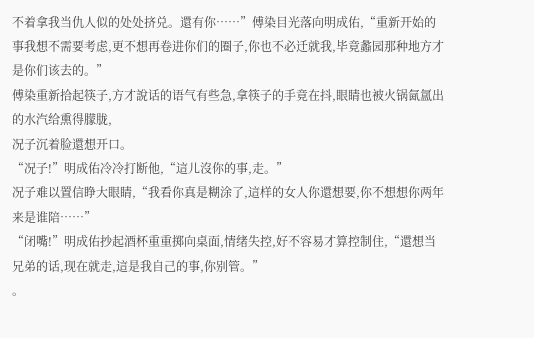不着拿我当仇人似的处处挤兑。還有你……”傅染目光落向明成佑,“重新开始的事我想不需要考虑,更不想再卷进你们的圈子,你也不必迁就我,毕竟蠡园那种地方才是你们该去的。”
傅染重新拾起筷子,方才說话的语气有些急,拿筷子的手竟在抖,眼睛也被火锅氤氲出的水汽给熏得朦胧,
况子沉着脸還想开口。
“况子!”明成佑冷冷打断他,“這儿沒你的事,走。”
况子难以置信睁大眼睛,“我看你真是糊涂了,這样的女人你還想要,你不想想你两年来是谁陪……”
“闭嘴!”明成佑抄起酒杯重重掷向桌面,情绪失控,好不容易才算控制住,“還想当兄弟的话,现在就走,這是我自己的事,你别管。”
。